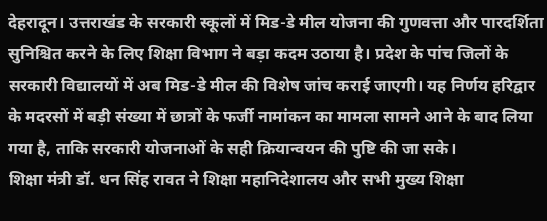देहरादून। उत्तराखंड के सरकारी स्कूलों में मिड-डे मील योजना की गुणवत्ता और पारदर्शिता सुनिश्चित करने के लिए शिक्षा विभाग ने बड़ा कदम उठाया है। प्रदेश के पांच जिलों के सरकारी विद्यालयों में अब मिड-डे मील की विशेष जांच कराई जाएगी। यह निर्णय हरिद्वार के मदरसों में बड़ी संख्या में छात्रों के फर्जी नामांकन का मामला सामने आने के बाद लिया गया है, ताकि सरकारी योजनाओं के सही क्रियान्वयन की पुष्टि की जा सके।
शिक्षा मंत्री डॉ. धन सिंह रावत ने शिक्षा महानिदेशालय और सभी मुख्य शिक्षा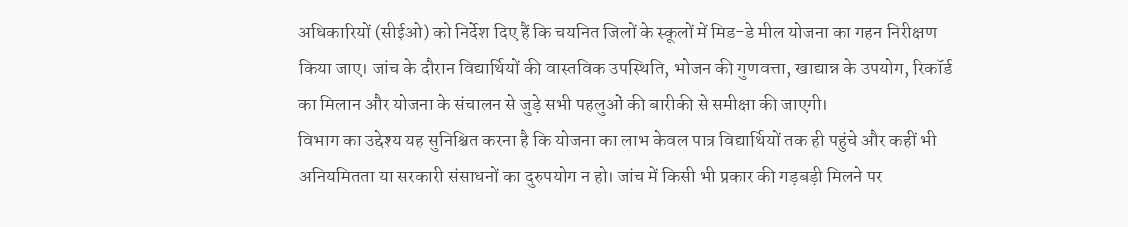अधिकारियों (सीईओ) को निर्देश दिए हैं कि चयनित जिलों के स्कूलों में मिड-डे मील योजना का गहन निरीक्षण किया जाए। जांच के दौरान विद्यार्थियों की वास्तविक उपस्थिति, भोजन की गुणवत्ता, खाद्यान्न के उपयोग, रिकॉर्ड का मिलान और योजना के संचालन से जुड़े सभी पहलुओं की बारीकी से समीक्षा की जाएगी।
विभाग का उद्देश्य यह सुनिश्चित करना है कि योजना का लाभ केवल पात्र विद्यार्थियों तक ही पहुंचे और कहीं भी अनियमितता या सरकारी संसाधनों का दुरुपयोग न हो। जांच में किसी भी प्रकार की गड़बड़ी मिलने पर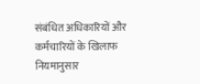संबंधित अधिकारियों और कर्मचारियों के खिलाफ नियमानुसार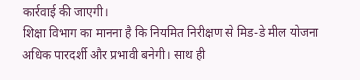कार्रवाई की जाएगी।
शिक्षा विभाग का मानना है कि नियमित निरीक्षण से मिड-डे मील योजना अधिक पारदर्शी और प्रभावी बनेगी। साथ ही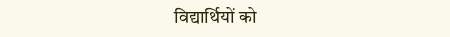विद्यार्थियों को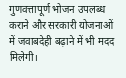गुणवत्तापूर्ण भोजन उपलब्ध कराने और सरकारी योजनाओं में जवाबदेही बढ़ाने में भी मदद मिलेगी।